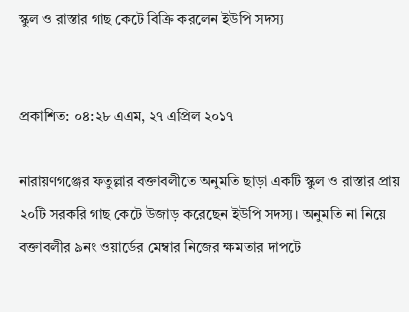স্কুল ও রাস্তার গাছ কেটে বিক্রি করলেন ইউপি সদস্য


প্রকাশিত: ০৪:২৮ এএম, ২৭ এপ্রিল ২০১৭

নারায়ণগঞ্জের ফতুল্লার বক্তাবলীতে অনুমতি ছাড়া একটি স্কুল ও রাস্তার প্রায় ২০টি সরকরি গাছ কেটে উজাড় করেছেন ইউপি সদস্য। অনুমতি না নিয়ে বক্তাবলীর ৯নং ওয়ার্ডের মেম্বার নিজের ক্ষমতার দাপটে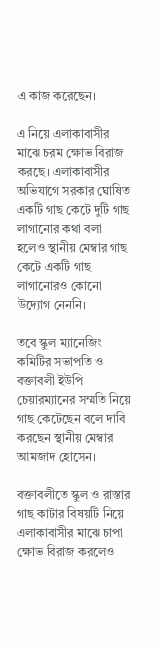এ কাজ করেছেন।

এ নিয়ে এলাকাবাসীর মাঝে চরম ক্ষোভ বিরাজ করছে। এলাকাবাসীর অভিযাগে সরকার ঘোষিত একটি গাছ কেটে দুটি গাছ লাগানোর কথা বলা হলেও স্থানীয় মেম্বার গাছ কেটে একটি গাছ লাগানোরও কোনো উদ্যোগ নেননি।

তবে স্কুল ম্যানেজিং কমিটির সভাপতি ও বক্তাবলী ইউপি চেয়ারম্যানের সম্মতি নিয়ে গাছ কেটেছেন বলে দাবি করছেন স্থানীয় মেম্বার আমজাদ হোসেন।

বক্তাবলীতে স্কুল ও রাস্তার গাছ কাটার বিষয়টি নিয়ে এলাকাবাসীর মাঝে চাপা ক্ষোভ বিরাজ করলেও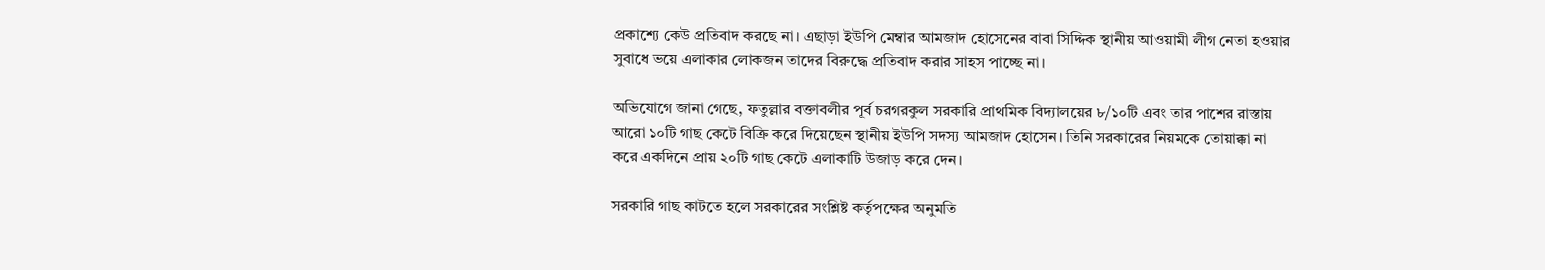প্রকাশ্যে কেউ প্রতিবাদ করছে না। এছাড়া ইউপি মেম্বার আমজাদ হোসেনের বাবা সিদ্দিক স্থানীয় আওয়ামী লীগ নেতা হওয়ার সুবাধে ভয়ে এলাকার লোকজন তাদের বিরুদ্ধে প্রতিবাদ করার সাহস পাচ্ছে না।

অভিযোগে জানা গেছে, ফতুল্লার বক্তাবলীর পূর্ব চরগরকুল সরকারি প্রাথমিক বিদ্যালয়ের ৮/১০টি এবং তার পাশের রাস্তায় আরো ১০টি গাছ কেটে বিক্রি করে দিয়েছেন স্থানীয় ইউপি সদস্য আমজাদ হোসেন। তিনি সরকারের নিয়মকে তোয়াক্কা না করে একদিনে প্রায় ২০টি গাছ কেটে এলাকাটি উজাড় করে দেন।

সরকারি গাছ কাটতে হলে সরকারের সংশ্লিষ্ট কর্তৃপক্ষের অনুমতি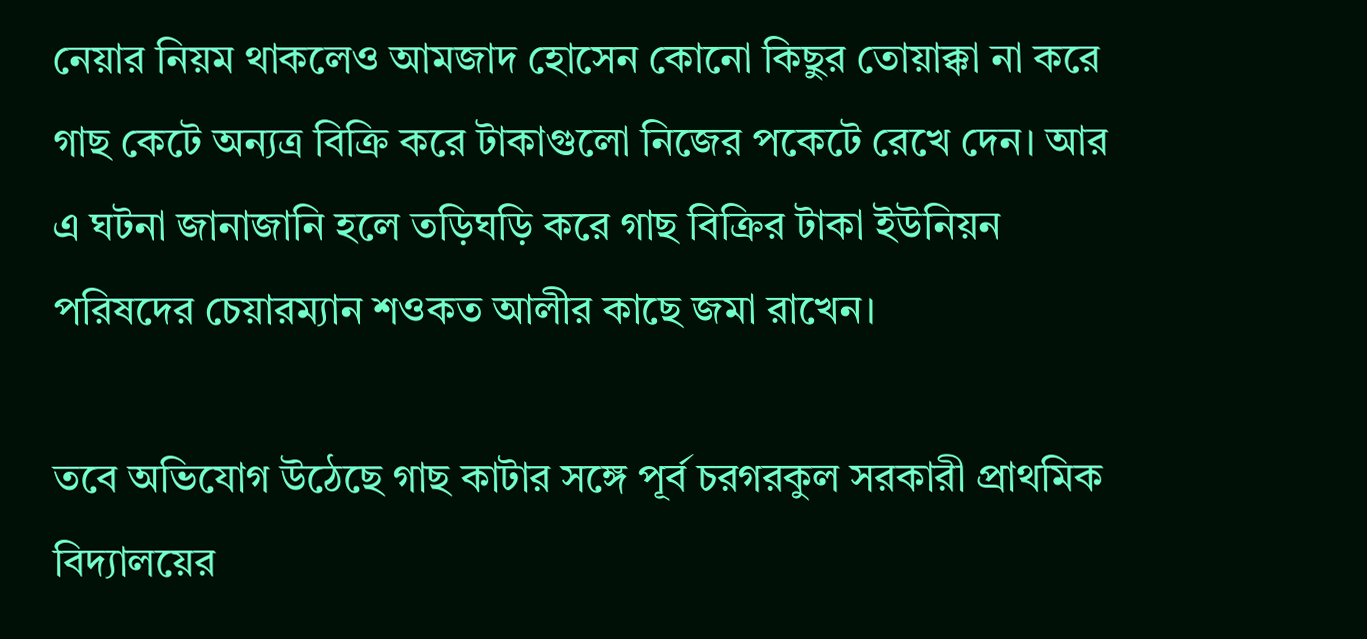নেয়ার নিয়ম থাকলেও আমজাদ হোসেন কোনো কিছুর তোয়াক্কা না করে গাছ কেটে অন্যত্র বিক্রি করে টাকাগুলো নিজের পকেটে রেখে দেন। আর এ ঘটনা জানাজানি হলে তড়িঘড়ি করে গাছ বিক্রির টাকা ইউনিয়ন পরিষদের চেয়ারম্যান শওকত আলীর কাছে জমা রাখেন।

তবে অভিযোগ উঠেছে গাছ কাটার সঙ্গে পূর্ব চরগরকুল সরকারী প্রাথমিক বিদ্যালয়ের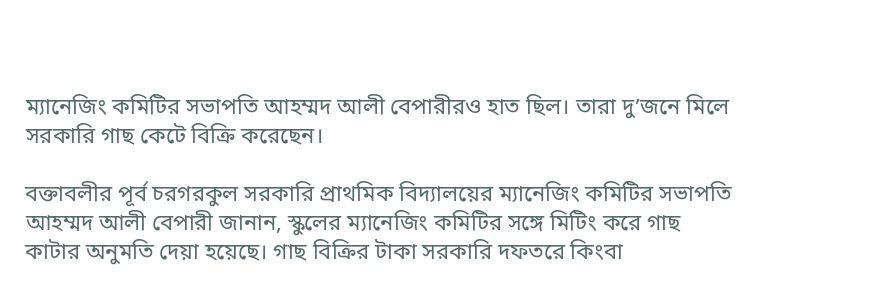ম্যানেজিং কমিটির সভাপতি আহম্মদ আলী বেপারীরও হাত ছিল। তারা দু’জনে মিলে সরকারি গাছ কেটে বিক্রি করেছেন।

বক্তাবলীর পূর্ব চরগরকুল সরকারি প্রাথমিক বিদ্যালয়ের ম্যানেজিং কমিটির সভাপতি আহম্মদ আলী বেপারী জানান, স্কুলের ম্যানেজিং কমিটির সঙ্গে মিটিং করে গাছ কাটার অনুমতি দেয়া হয়েছে। গাছ বিক্রির টাকা সরকারি দফতরে কিংবা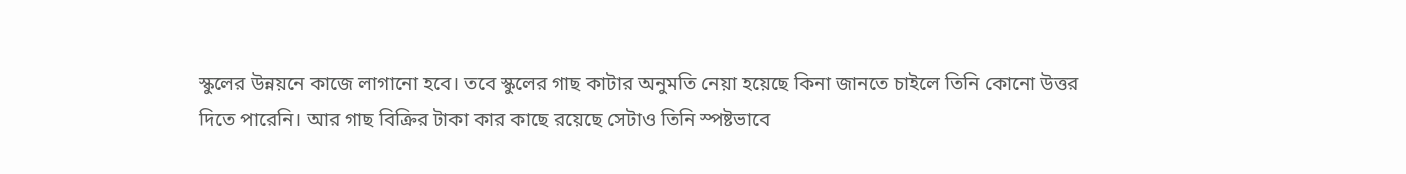স্কুলের উন্নয়নে কাজে লাগানো হবে। তবে স্কুলের গাছ কাটার অনুমতি নেয়া হয়েছে কিনা জানতে চাইলে তিনি কোনো উত্তর দিতে পারেনি। আর গাছ বিক্রির টাকা কার কাছে রয়েছে সেটাও তিনি স্পষ্টভাবে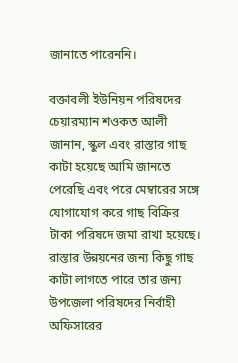জানাতে পারেননি।

বক্তাবলী ইউনিয়ন পরিষদের চেয়ারম্যান শওকত আলী জানান, স্কুল এবং রাস্তার গাছ কাটা হয়েছে আমি জানতে পেরেছি এবং পরে মেম্বারের সঙ্গে যোগাযোগ করে গাছ বিক্রির টাকা পরিষদে জমা রাখা হয়েছে। রাস্তার উন্নয়নের জন্য কিছু গাছ কাটা লাগতে পারে তার জন্য উপজেলা পরিষদের নির্বাহী অফিসারের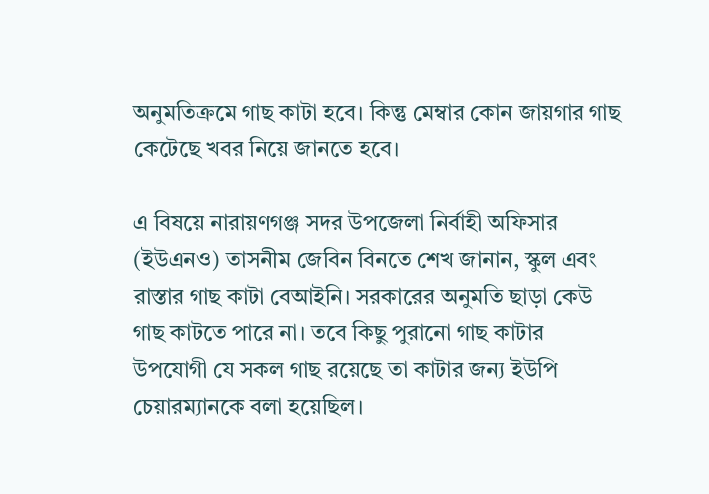অনুমতিক্রমে গাছ কাটা হবে। কিন্তু মেম্বার কোন জায়গার গাছ কেটেছে খবর নিয়ে জানতে হবে।

এ বিষয়ে নারায়ণগঞ্জ সদর উপজেলা নির্বাহী অফিসার (ইউএনও) তাসনীম জেবিন বিনতে শেখ জানান, স্কুল এবং রাস্তার গাছ কাটা বেআইনি। সরকারের অনুমতি ছাড়া কেউ গাছ কাটতে পারে না। তবে কিছু পুরানো গাছ কাটার উপযোগী যে সকল গাছ রয়েছে তা কাটার জন্য ইউপি চেয়ারম্যানকে বলা হয়েছিল।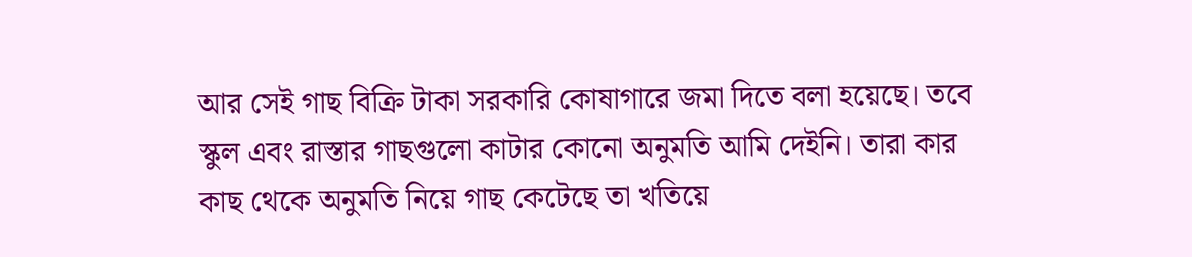আর সেই গাছ বিক্রি টাকা সরকারি কোষাগারে জমা দিতে বলা হয়েছে। তবে স্কুল এবং রাস্তার গাছগুলো কাটার কোনো অনুমতি আমি দেইনি। তারা কার কাছ থেকে অনুমতি নিয়ে গাছ কেটেছে তা খতিয়ে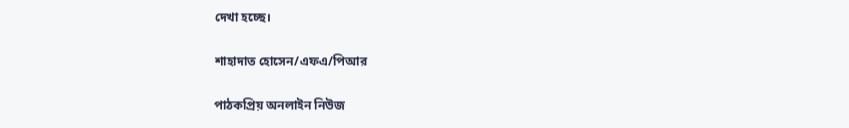দেখা হচ্ছে।

শাহাদাত হোসেন/এফএ/পিআর

পাঠকপ্রিয় অনলাইন নিউজ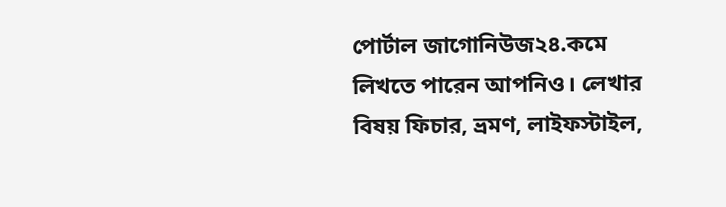পোর্টাল জাগোনিউজ২৪.কমে লিখতে পারেন আপনিও। লেখার বিষয় ফিচার, ভ্রমণ, লাইফস্টাইল,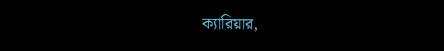ক্যারিয়ার,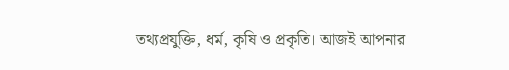তথ্যপ্রযুক্তি, ধর্ম, কৃষি ও প্রকৃতি। আজই আপনার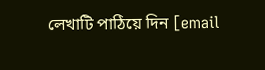লেখাটি পাঠিয়ে দিন [email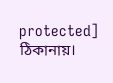protected] ঠিকানায়।